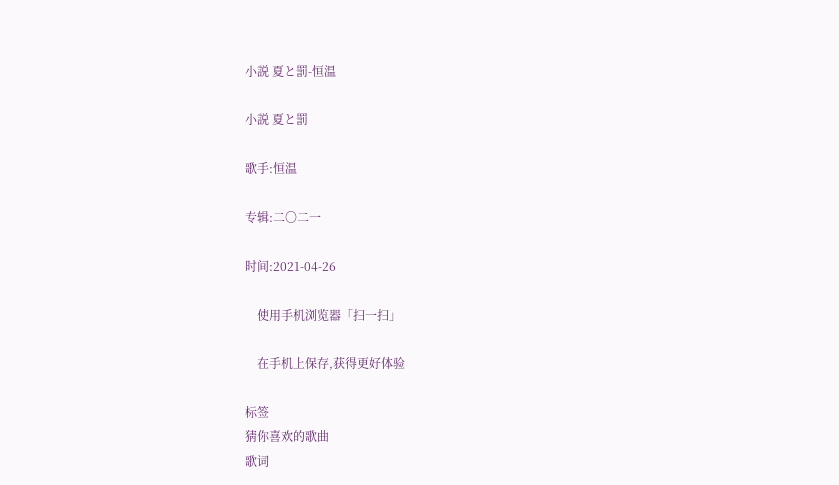小説 夏と罰-恒温

小説 夏と罰

歌手:恒温

专辑:二〇二一

时间:2021-04-26

    使用手机浏览器「扫一扫」

    在手机上保存,获得更好体验

标签
猜你喜欢的歌曲
歌词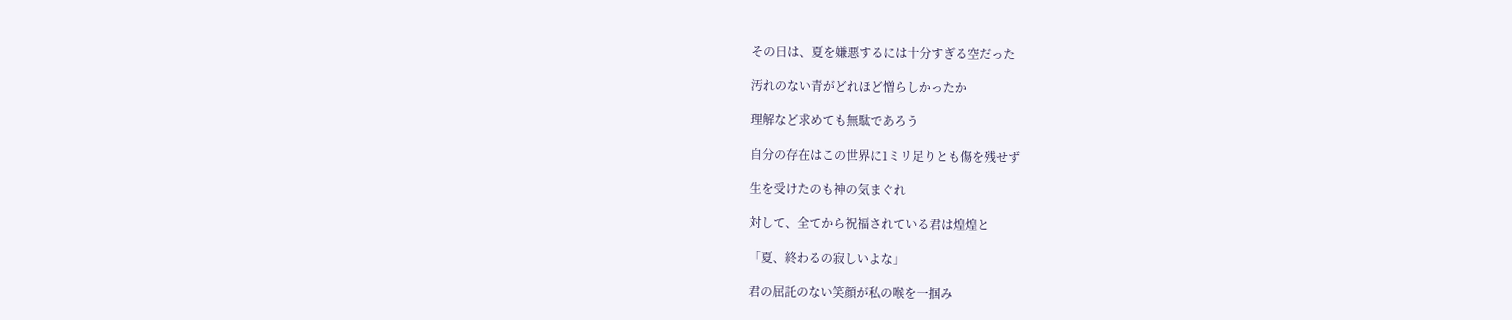その日は、夏を嫌悪するには十分すぎる空だった

汚れのない青がどれほど憎らしかったか

理解など求めても無駄であろう

自分の存在はこの世界に1ミリ足りとも傷を残せず

生を受けたのも神の気まぐれ

対して、全てから祝福されている君は煌煌と

「夏、終わるの寂しいよな」

君の屈託のない笑顔が私の喉を一掴み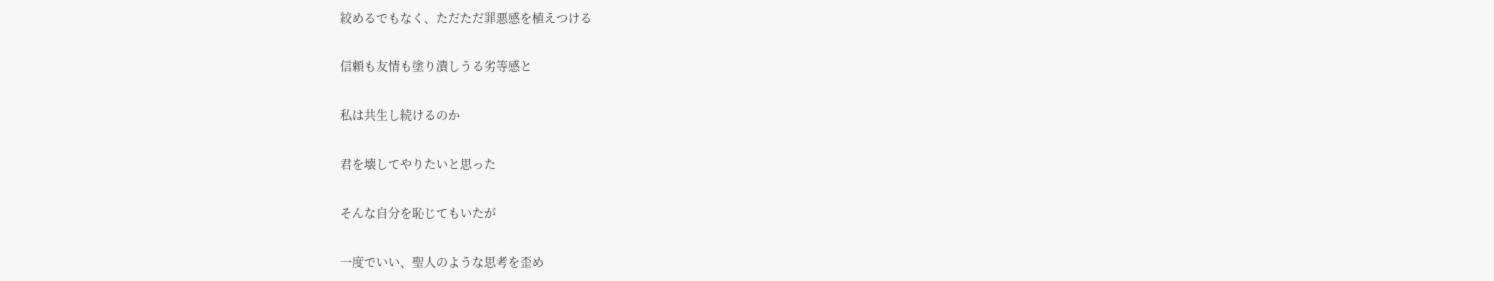絞めるでもなく、ただただ罪悪感を植えつける

信頼も友情も塗り潰しうる劣等感と

私は共生し続けるのか

君を壊してやりたいと思った

そんな自分を恥じてもいたが

一度でいい、聖人のような思考を歪め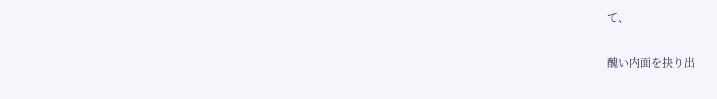て、

醜い内面を抉り出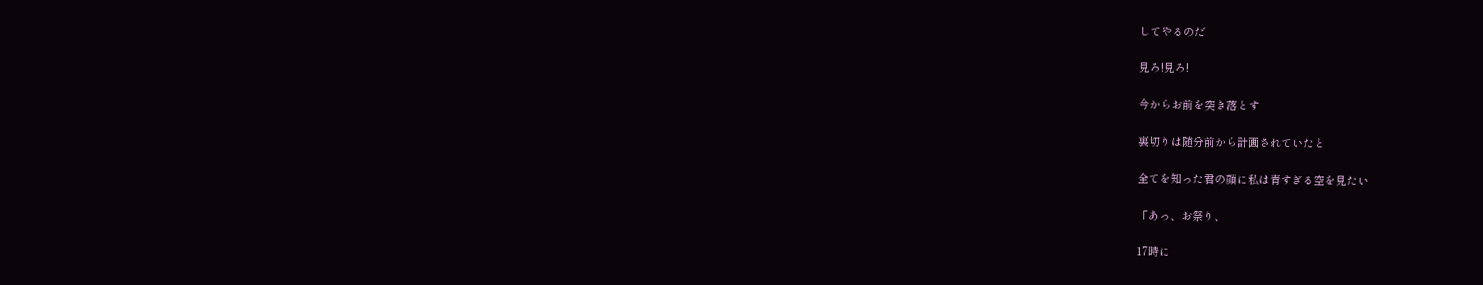してやるのだ

見ろ!見ろ!

今からお前を突き落とす

裏切りは随分前から計画されていたと

全てを知った君の顔に私は青すぎる空を見たい

「あっ、お祭り、

17時に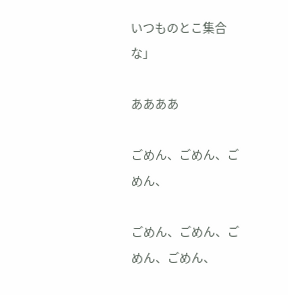いつものとこ集合な」

ああああ

ごめん、ごめん、ごめん、

ごめん、ごめん、ごめん、ごめん、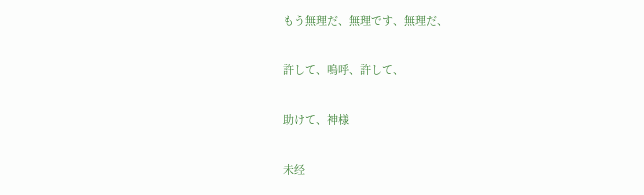もう無理だ、無理です、無理だ、

許して、嗚呼、許して、

助けて、神様

未经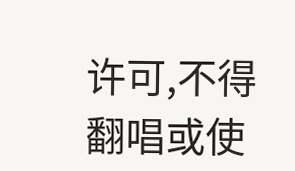许可,不得翻唱或使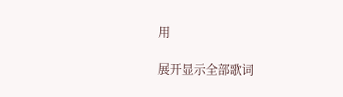用

展开显示全部歌词